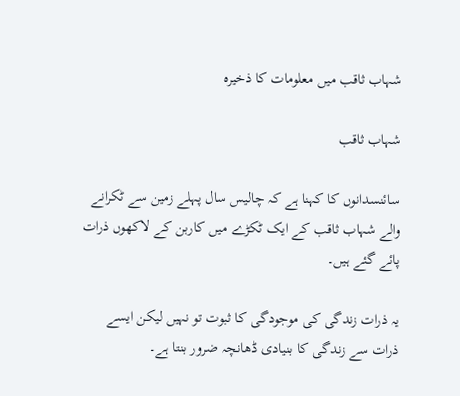شہاب ثاقب میں معلومات کا ذخیرہ

شہاب ثاقب

سائنسدانوں کا کہنا ہے کہ چالیس سال پہلے زمین سے ٹکرانے والے شہاب ثاقب کے ایک ٹکڑے میں کاربن کے لاکھوں ذرات پائے گئے ہیں۔

یہ ذرات زندگی کی موجودگی کا ثبوت تو نہیں لیکن ایسے ذرات سے زندگی کا بنیادی ڈھانچہ ضرور بنتا ہے۔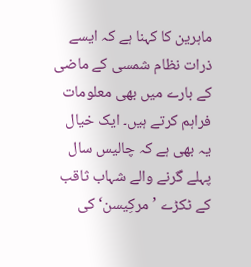ماہرین کا کہنا ہے کہ ایسے ذرات نظام شمسی کے ماضی کے بارے میں بھی معلومات فراہم کرتے ہیں۔ ایک خیال یہ بھی ہے کہ چالیس سال پہلے گرنے والے شہاب ثاقب کے ٹکڑے ’مرکِیسن‘ کی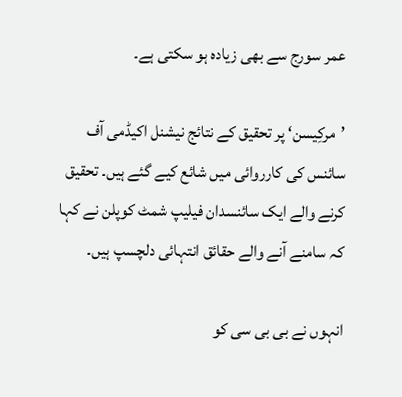عمر سورج سے بھی زیادہ ہو سکتی ہے۔

’مرکِیسن‘ پر تحقیق کے نتائج نیشنل اکیڈمی آف سائنس کی کارروائی میں شائع کیے گئے ہیں۔ تحقیق کرنے والے ایک سائنسدان فیلیپ شمٹ کوپلن نے کہا کہ سامنے آنے والے حقائق انتہائی دلچسپ ہیں۔

انہوں نے بی بی سی کو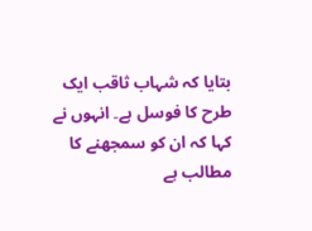بتایا کہ شہاب ثاقب ایک طرح کا فوسل ہے۔ انہوں نے کہا کہ ان کو سمجھنے کا مطالب ہے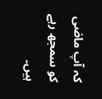کہ آپ ماضی کو سمجھ رہے ہیں۔